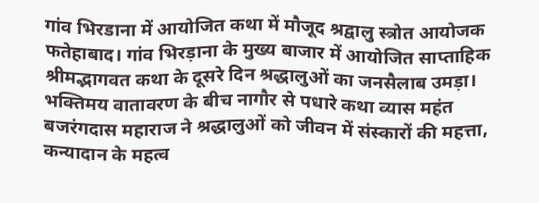गांव भिरडाना में आयोजित कथा में मौजूद श्रद्वालु स्त्रोत आयोजक
फतेहाबाद। गांव भिरड़ाना के मुख्य बाजार में आयोजित साप्ताहिक श्रीमद्भागवत कथा के दूसरे दिन श्रद्धालुओं का जनसैलाब उमड़ा। भक्तिमय वातावरण के बीच नागौर से पधारे कथा व्यास महंत बजरंगदास महाराज ने श्रद्धालुओं को जीवन में संस्कारों की महत्ता, कन्यादान के महत्व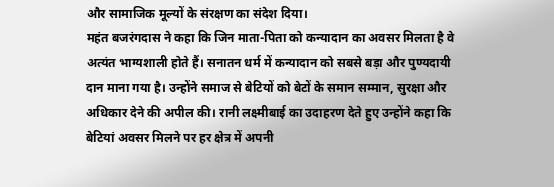और सामाजिक मूल्यों के संरक्षण का संदेश दिया।
महंत बजरंगदास ने कहा कि जिन माता-पिता को कन्यादान का अवसर मिलता है वे अत्यंत भाग्यशाली होते हैं। सनातन धर्म में कन्यादान को सबसे बड़ा और पुण्यदायी दान माना गया है। उन्होंने समाज से बेटियों को बेटों के समान सम्मान, सुरक्षा और अधिकार देने की अपील की। रानी लक्ष्मीबाई का उदाहरण देते हुए उन्होंने कहा कि बेटियां अवसर मिलने पर हर क्षेत्र में अपनी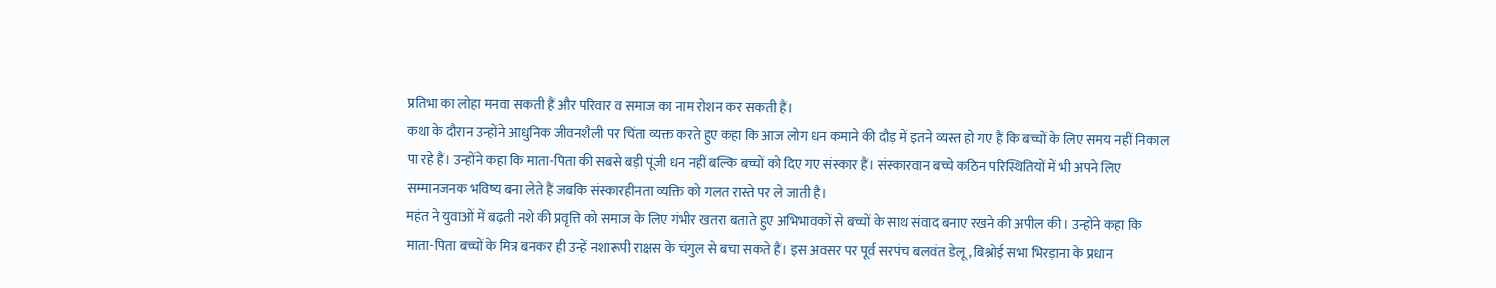प्रतिभा का लोहा मनवा सकती हैं और परिवार व समाज का नाम रोशन कर सकती हैं।
कथा के दौरान उन्होंने आधुनिक जीवनशैली पर चिंता व्यक्त करते हुए कहा कि आज लोग धन कमाने की दौड़ में इतने व्यस्त हो गए हैं कि बच्चों के लिए समय नहीं निकाल पा रहे हैं। उन्होंने कहा कि माता-पिता की सबसे बड़ी पूंजी धन नहीं बल्कि बच्चों को दिए गए संस्कार हैं। संस्कारवान बच्चे कठिन परिस्थितियों में भी अपने लिए सम्मानजनक भविष्य बना लेते हैं जबकि संस्कारहीनता व्यक्ति को गलत रास्ते पर ले जाती है।
महंत ने युवाओं में बढ़ती नशे की प्रवृत्ति को समाज के लिए गंभीर खतरा बताते हुए अभिभावकों से बच्चों के साथ संवाद बनाए रखने की अपील की। उन्होंने कहा कि माता-पिता बच्चों के मित्र बनकर ही उन्हें नशारूपी राक्षस के चंगुल से बचा सकते हैं। इस अवसर पर पूर्व सरपंच बलवंत डेलू, बिश्नोई सभा भिरड़ाना के प्रधान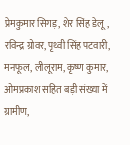प्रेमकुमार सिगड़, शेर सिंह डेलू, रविन्द्र ग्रोवर, पृथ्वी सिंह पटवारी, मनफूल, लीलूराम, कृष्ण कुमार, ओमप्रकाश सहित बड़ी संख्या में ग्रामीण,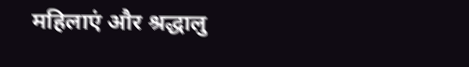महिलाएं और श्रद्धालु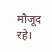मौजूद रहे।